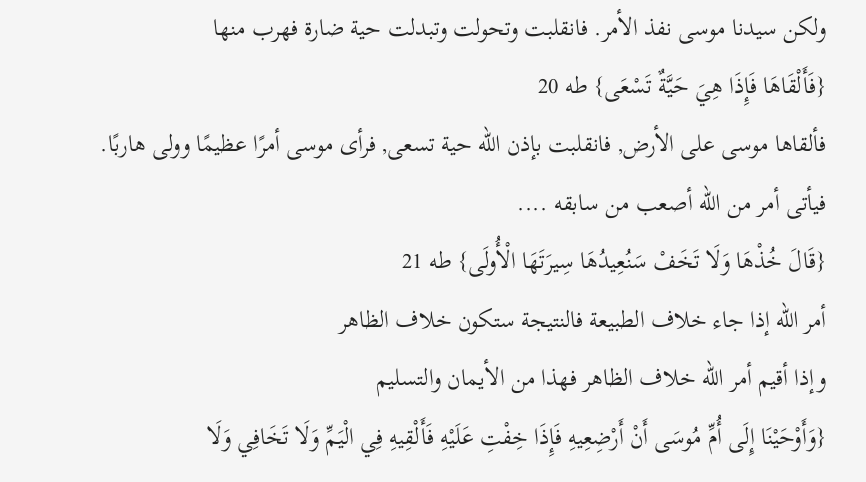ولكن سيدنا موسى نفذ الأمر. فانقلبت وتحولت وتبدلت حية ضارة فهرب منها
{فَأَلْقَاهَا فَإِذَا هِيَ حَيَّةٌ تَسْعَى} طه 20
فألقاها موسى على الأرض, فانقلبت بإذن الله حية تسعى, فرأى موسى أمرًا عظيمًا وولى هاربًا.
فيأتى أمر من الله أصعب من سابقه ....
{قَالَ خُذْهَا وَلَا تَخَفْ سَنُعِيدُهَا سِيرَتَهَا الْأُولَى} طه 21
أمر الله إذا جاء خلاف الطبيعة فالنتيجة ستكون خلاف الظاهر
وإذا أقيم أمر الله خلاف الظاهر فهذا من الأيمان والتسليم
{وَأَوْحَيْنَا إِلَى أُمِّ مُوسَى أَنْ أَرْضِعِيهِ فَإِذَا خِفْتِ عَلَيْهِ فَأَلْقِيهِ فِي الْيَمِّ وَلَا تَخَافِي وَلَا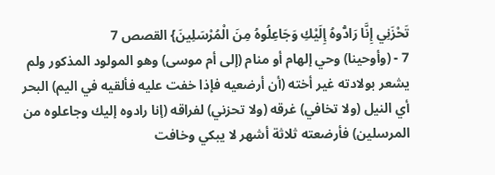تَحْزَنِي إِنَّا رَادُّوهُ إِلَيْكِ وَجَاعِلُوهُ مِنَ الْمُرْسَلِينَ} القصص 7
7 - (وأوحينا) وحي إلهام أو منام (إلى أم موسى) وهو المولود المذكور ولم يشعر بولادته غير أخته (أن أرضعيه فإذا خفت عليه فألقيه في اليم) البحر أي النيل (ولا تخافي) غرقه (ولا تحزني) لفراقه (إنا رادوه إليك وجاعلوه من المرسلين) فأرضعته ثلاثة أشهر لا يبكي وخافت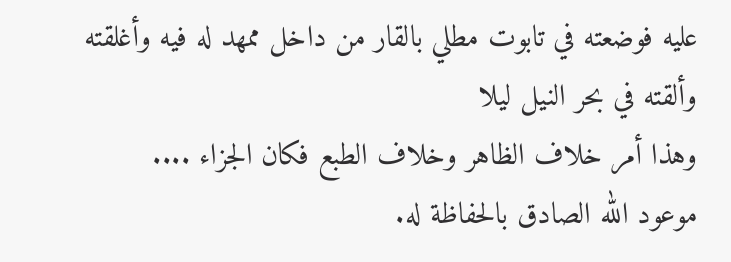عليه فوضعته في تابوت مطلي بالقار من داخل ممهد له فيه وأغلقته وألقته في بحر النيل ليلا
وهذا أمر خلاف الظاهر وخلاف الطبع فكان الجزاء ....
موعود الله الصادق بالحفاظة له.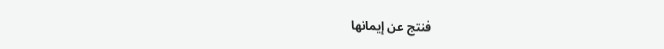فنتج عن إيمانها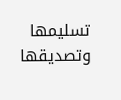تسليمها وتصديقها